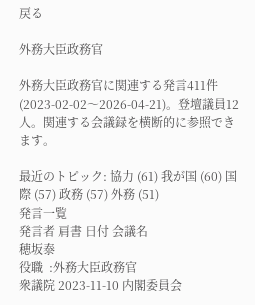戻る

外務大臣政務官

外務大臣政務官に関連する発言411件(2023-02-02〜2026-04-21)。登壇議員12人。関連する会議録を横断的に参照できます。

最近のトピック: 協力 (61) 我が国 (60) 国際 (57) 政務 (57) 外務 (51)
発言一覧
発言者 肩書 日付 会議名
穂坂泰
役職  :外務大臣政務官
衆議院 2023-11-10 内閣委員会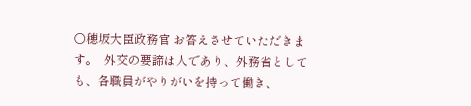○穂坂大臣政務官 お答えさせていただきます。  外交の要諦は人であり、外務省としても、各職員がやりがいを持って働き、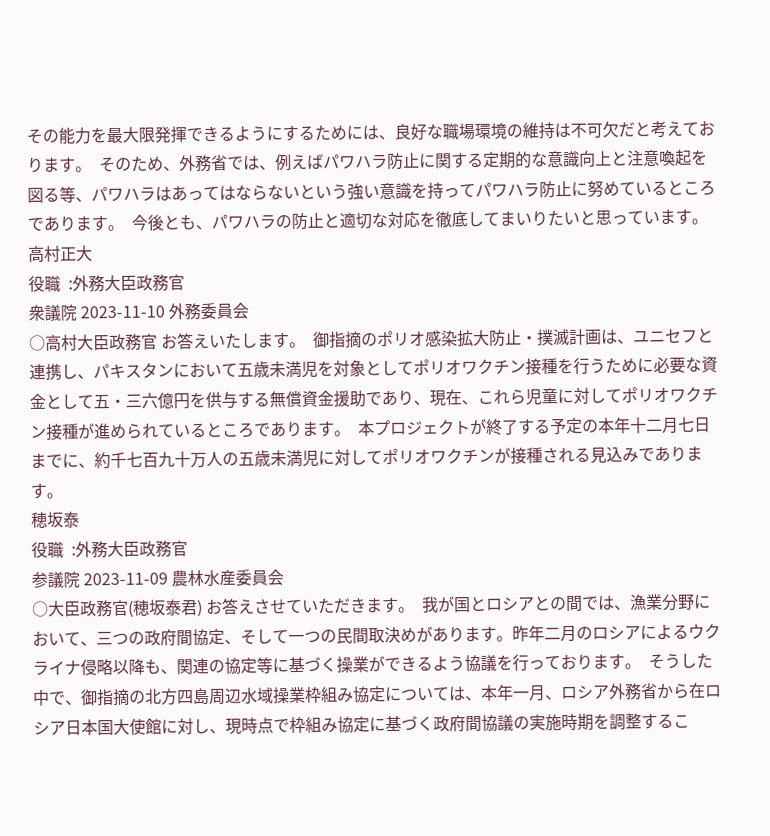その能力を最大限発揮できるようにするためには、良好な職場環境の維持は不可欠だと考えております。  そのため、外務省では、例えばパワハラ防止に関する定期的な意識向上と注意喚起を図る等、パワハラはあってはならないという強い意識を持ってパワハラ防止に努めているところであります。  今後とも、パワハラの防止と適切な対応を徹底してまいりたいと思っています。
高村正大
役職  :外務大臣政務官
衆議院 2023-11-10 外務委員会
○高村大臣政務官 お答えいたします。  御指摘のポリオ感染拡大防止・撲滅計画は、ユニセフと連携し、パキスタンにおいて五歳未満児を対象としてポリオワクチン接種を行うために必要な資金として五・三六億円を供与する無償資金援助であり、現在、これら児童に対してポリオワクチン接種が進められているところであります。  本プロジェクトが終了する予定の本年十二月七日までに、約千七百九十万人の五歳未満児に対してポリオワクチンが接種される見込みであります。
穂坂泰
役職  :外務大臣政務官
参議院 2023-11-09 農林水産委員会
○大臣政務官(穂坂泰君) お答えさせていただきます。  我が国とロシアとの間では、漁業分野において、三つの政府間協定、そして一つの民間取決めがあります。昨年二月のロシアによるウクライナ侵略以降も、関連の協定等に基づく操業ができるよう協議を行っております。  そうした中で、御指摘の北方四島周辺水域操業枠組み協定については、本年一月、ロシア外務省から在ロシア日本国大使館に対し、現時点で枠組み協定に基づく政府間協議の実施時期を調整するこ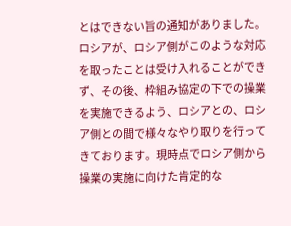とはできない旨の通知がありました。ロシアが、ロシア側がこのような対応を取ったことは受け入れることができず、その後、枠組み協定の下での操業を実施できるよう、ロシアとの、ロシア側との間で様々なやり取りを行ってきております。現時点でロシア側から操業の実施に向けた肯定的な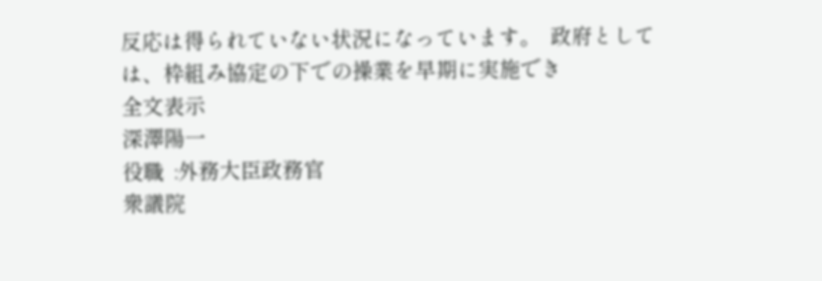反応は得られていない状況になっています。  政府としては、枠組み協定の下での操業を早期に実施でき
全文表示
深澤陽一
役職  :外務大臣政務官
衆議院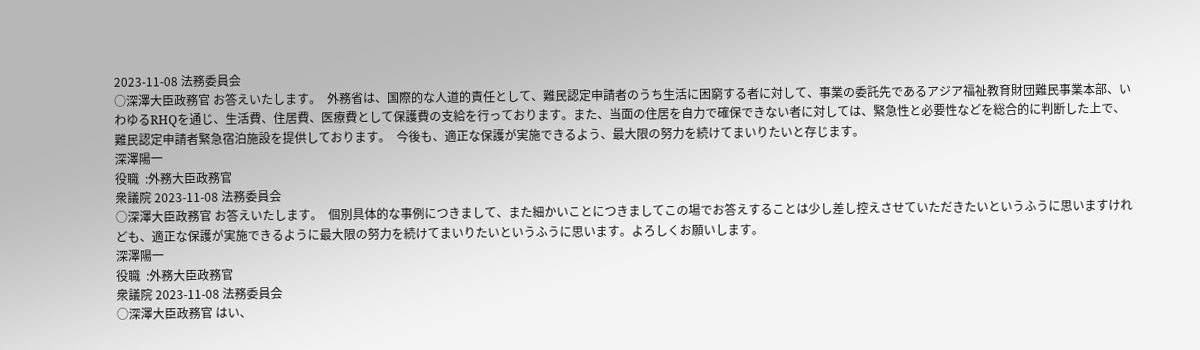2023-11-08 法務委員会
○深澤大臣政務官 お答えいたします。  外務省は、国際的な人道的責任として、難民認定申請者のうち生活に困窮する者に対して、事業の委託先であるアジア福祉教育財団難民事業本部、いわゆるRHQを通じ、生活費、住居費、医療費として保護費の支給を行っております。また、当面の住居を自力で確保できない者に対しては、緊急性と必要性などを総合的に判断した上で、難民認定申請者緊急宿泊施設を提供しております。  今後も、適正な保護が実施できるよう、最大限の努力を続けてまいりたいと存じます。
深澤陽一
役職  :外務大臣政務官
衆議院 2023-11-08 法務委員会
○深澤大臣政務官 お答えいたします。  個別具体的な事例につきまして、また細かいことにつきましてこの場でお答えすることは少し差し控えさせていただきたいというふうに思いますけれども、適正な保護が実施できるように最大限の努力を続けてまいりたいというふうに思います。よろしくお願いします。
深澤陽一
役職  :外務大臣政務官
衆議院 2023-11-08 法務委員会
○深澤大臣政務官 はい、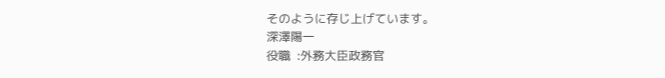そのように存じ上げています。
深澤陽一
役職  :外務大臣政務官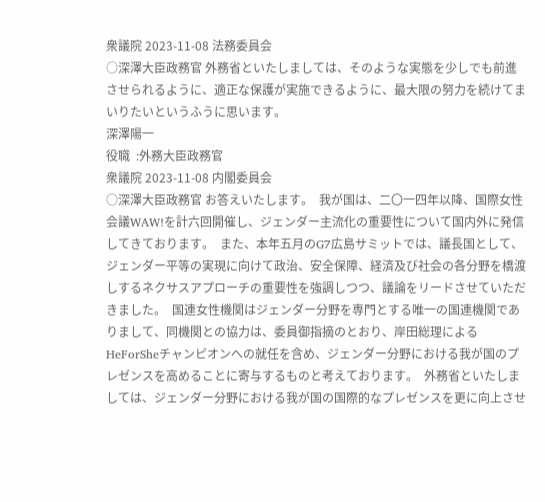衆議院 2023-11-08 法務委員会
○深澤大臣政務官 外務省といたしましては、そのような実態を少しでも前進させられるように、適正な保護が実施できるように、最大限の努力を続けてまいりたいというふうに思います。
深澤陽一
役職  :外務大臣政務官
衆議院 2023-11-08 内閣委員会
○深澤大臣政務官 お答えいたします。  我が国は、二〇一四年以降、国際女性会議WAW!を計六回開催し、ジェンダー主流化の重要性について国内外に発信してきております。  また、本年五月のG7広島サミットでは、議長国として、ジェンダー平等の実現に向けて政治、安全保障、経済及び社会の各分野を橋渡しするネクサスアプローチの重要性を強調しつつ、議論をリードさせていただきました。  国連女性機関はジェンダー分野を専門とする唯一の国連機関でありまして、同機関との協力は、委員御指摘のとおり、岸田総理によるHeForSheチャンピオンへの就任を含め、ジェンダー分野における我が国のプレゼンスを高めることに寄与するものと考えております。  外務省といたしましては、ジェンダー分野における我が国の国際的なプレゼンスを更に向上させ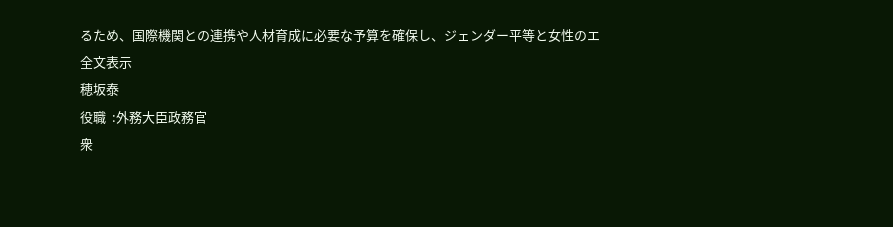るため、国際機関との連携や人材育成に必要な予算を確保し、ジェンダー平等と女性のエ
全文表示
穂坂泰
役職  :外務大臣政務官
衆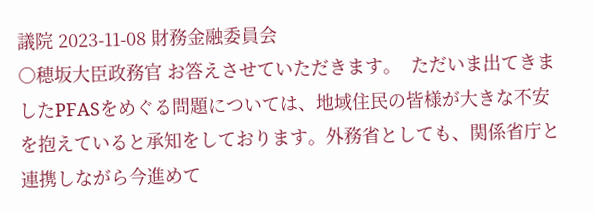議院 2023-11-08 財務金融委員会
○穂坂大臣政務官 お答えさせていただきます。  ただいま出てきましたPFASをめぐる問題については、地域住民の皆様が大きな不安を抱えていると承知をしております。外務省としても、関係省庁と連携しながら今進めて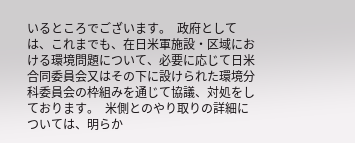いるところでございます。  政府としては、これまでも、在日米軍施設・区域における環境問題について、必要に応じて日米合同委員会又はその下に設けられた環境分科委員会の枠組みを通じて協議、対処をしております。  米側とのやり取りの詳細については、明らか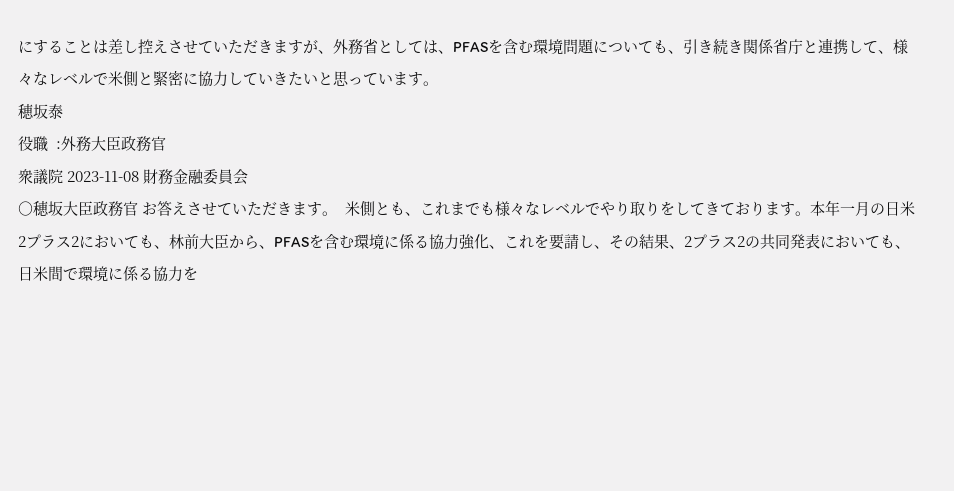にすることは差し控えさせていただきますが、外務省としては、PFASを含む環境問題についても、引き続き関係省庁と連携して、様々なレベルで米側と緊密に協力していきたいと思っています。
穂坂泰
役職  :外務大臣政務官
衆議院 2023-11-08 財務金融委員会
○穂坂大臣政務官 お答えさせていただきます。  米側とも、これまでも様々なレベルでやり取りをしてきております。本年一月の日米2プラス2においても、林前大臣から、PFASを含む環境に係る協力強化、これを要請し、その結果、2プラス2の共同発表においても、日米間で環境に係る協力を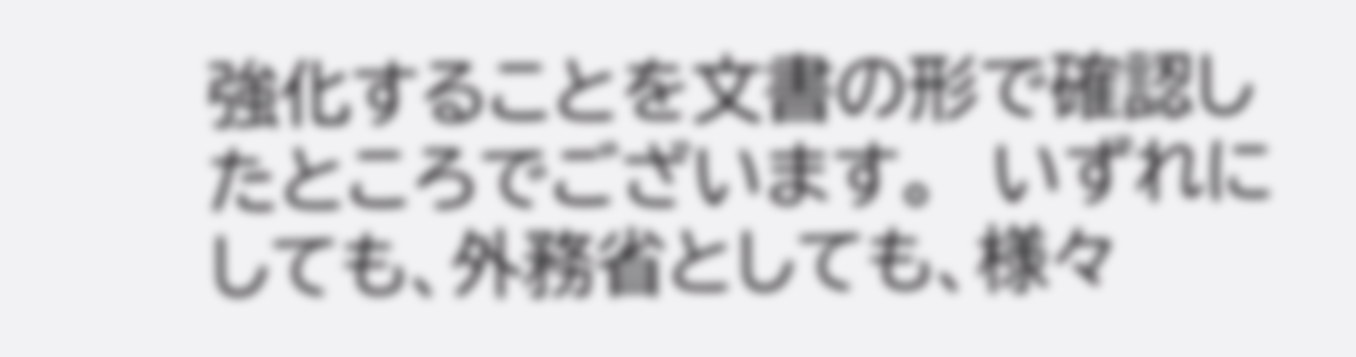強化することを文書の形で確認したところでございます。  いずれにしても、外務省としても、様々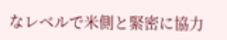なレベルで米側と緊密に協力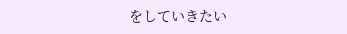をしていきたい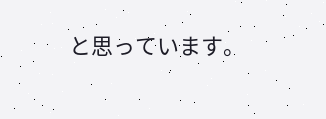と思っています。